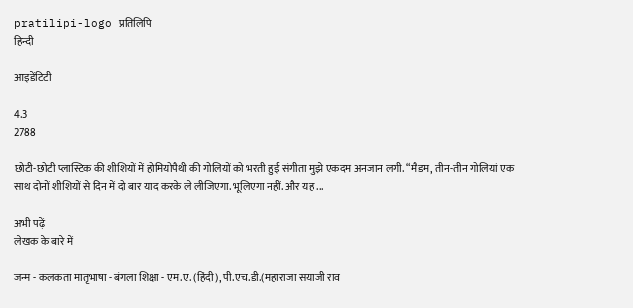pratilipi-logo प्रतिलिपि
हिन्दी

आइडेंटिटी

4.3
2788

छोटी-छोटी प्लास्टिक की शीशियों में होमियोपैथी की गोलियों को भरती हुई संगीता मुझे एकदम अनजान लगी. “मैडम, तीन-तीन गोलियां एक साथ दोनों शीशियों से दिन में दो बार याद करके ले लीजिएगा. भूलिएगा नहीं. और यह ...

अभी पढ़ें
लेखक के बारे में

जन्म - कलकता मातृभाषा - बंगला शिक्षा - एम.ए. (हिंदी), पी.एच.डी.(महाराजा सयाजी राव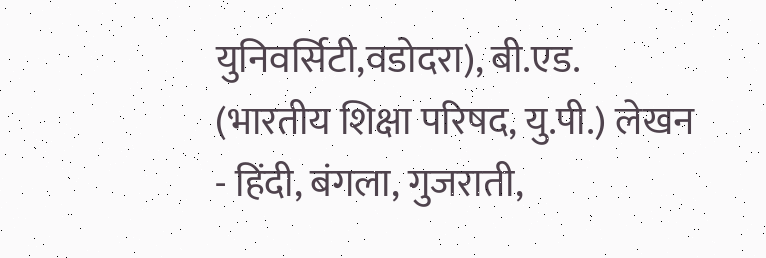युनिवर्सिटी,वडोदरा), बी.एड. (भारतीय शिक्षा परिषद, यु.पी.) लेखन - हिंदी, बंगला, गुजराती,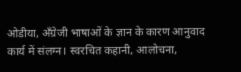ओडीया, अँग्रेजी भाषाओं के ज्ञान के कारण आनुवाद कार्य में संलग्न। स्वरचित कहानी, आलोचना,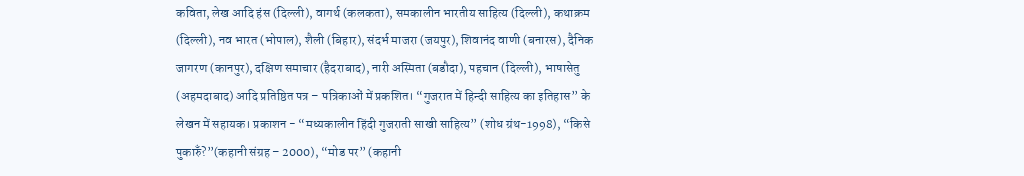कविता, लेख आदि हंस (दिल्ली), वागर्थ (कलकता), समकालीन भारतीय साहित्य (दिल्ली), कथाक्रम (दिल्ली), नव भारत (भोपाल), शैली (बिहार), संदर्भ माजरा (जयपुर), शिवानंद वाणी (बनारस), दैनिक जागरण (कानपुर), दक्षिण समाचार (हैदराबाद), नारी अस्मिता (बडौदा), पहचान (दिल्ली), भाषासेतु (अहमदाबाद) आदि प्रतिष्ठित पत्र – पत्रिकाओं में प्रकशित। “गुजरात में हिन्दी साहित्य का इतिहास” के लेखन में सहायक। प्रकाशन - “मध्यकालीन हिंदी गुजराती साखी साहित्य” (शोध ग्रंथ-1998), “किसे पुकारुँ?”(कहानी संग्रह – 2000), “मोड पर” (कहानी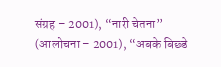संग्रह – 2001), “नारी चेतना” (आलोचना – 2001), “अबके बिछ्डे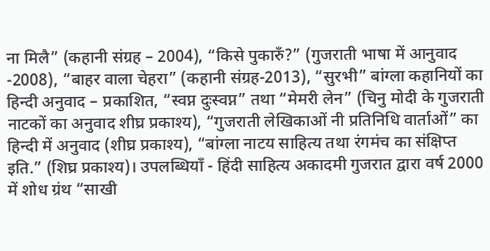ना मिलै” (कहानी संग्रह – 2004), “किसे पुकारुँ?” (गुजराती भाषा में आनुवाद -2008), “बाहर वाला चेहरा” (कहानी संग्रह-2013), “सुरभी” बांग्ला कहानियों का हिन्दी अनुवाद – प्रकाशित, “स्वप्न दुःस्वप्न” तथा “मेमरी लेन” (चिनु मोदी के गुजराती नाटकों का अनुवाद शीघ्र प्रकाश्य), “गुजराती लेखिकाओं नी प्रतिनिधि वार्ताओं” का हिन्दी में अनुवाद (शीघ्र प्रकाश्य), “बांग्ला नाटय साहित्य तथा रंगमंच का संक्षिप्त इति.” (शिघ्र प्रकाश्य)। उपलब्धियाँ - हिंदी साहित्य अकादमी गुजरात द्वारा वर्ष 2000 में शोध ग्रंथ “साखी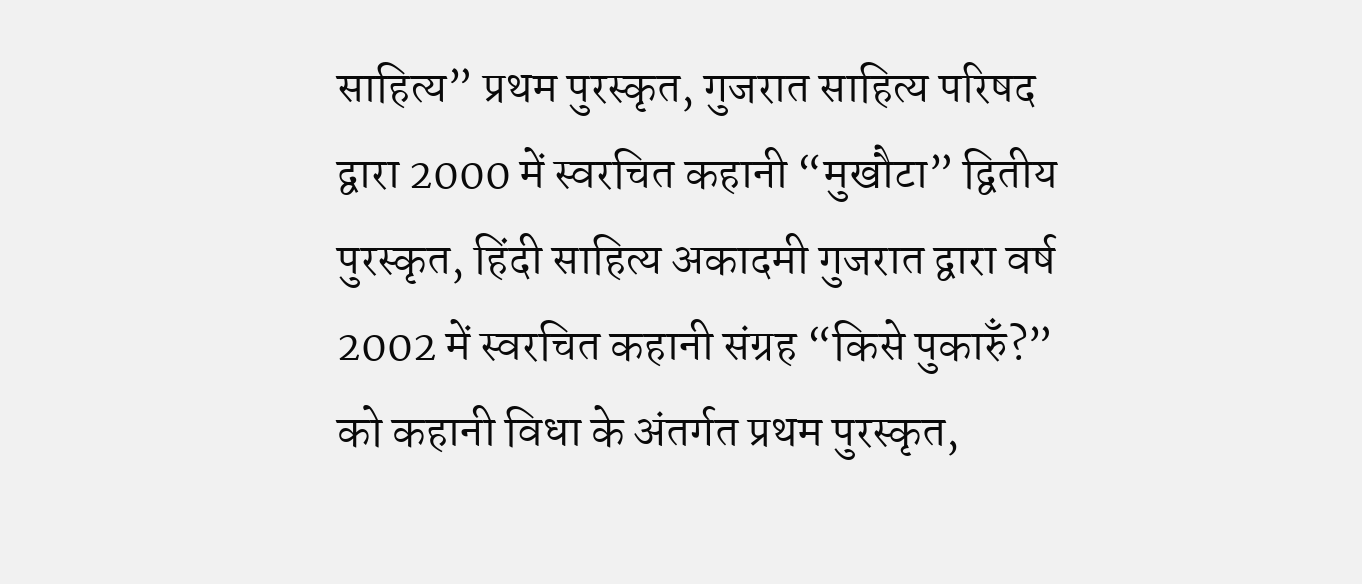साहित्य” प्रथम पुरस्कृत, गुजरात साहित्य परिषद द्वारा 2000 में स्वरचित कहानी “मुखौटा” द्वितीय पुरस्कृत, हिंदी साहित्य अकादमी गुजरात द्वारा वर्ष 2002 में स्वरचित कहानी संग्रह “किसे पुकारुँ?” को कहानी विधा के अंतर्गत प्रथम पुरस्कृत,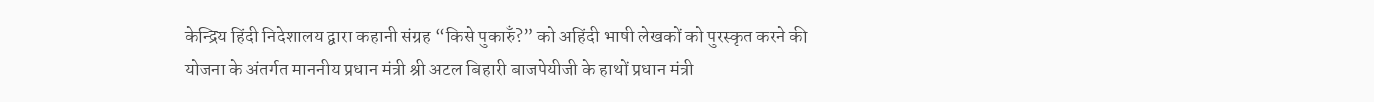केन्द्रिय हिंदी निदेशालय द्वारा कहानी संग्रह “किसे पुकारुँ?” को अहिंदी भाषी लेखकों को पुरस्कृत करने की योजना के अंतर्गत माननीय प्रधान मंत्री श्री अटल बिहारी बाजपेयीजी के हाथों प्रधान मंत्री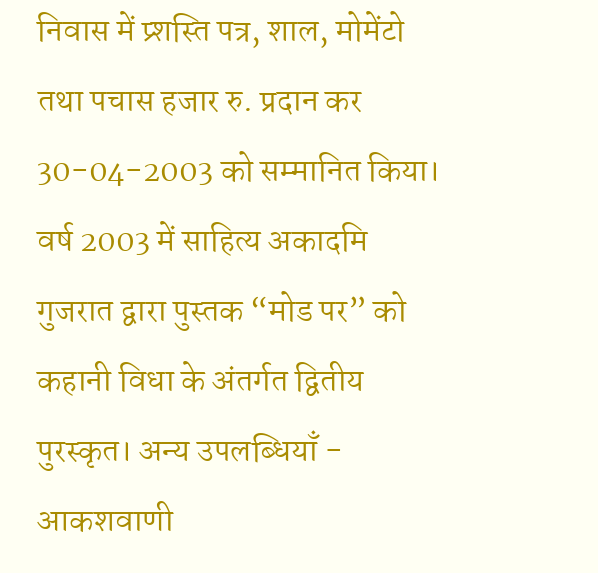निवास में प्र्शस्ति पत्र, शाल, मोमेंटो तथा पचास हजार रु. प्रदान कर 30-04-2003 को सम्मानित किया। वर्ष 2003 में साहित्य अकादमि गुजरात द्वारा पुस्तक “मोड पर” को कहानी विधा के अंतर्गत द्वितीय पुरस्कृत। अन्य उपलब्धियाँ - आकशवाणी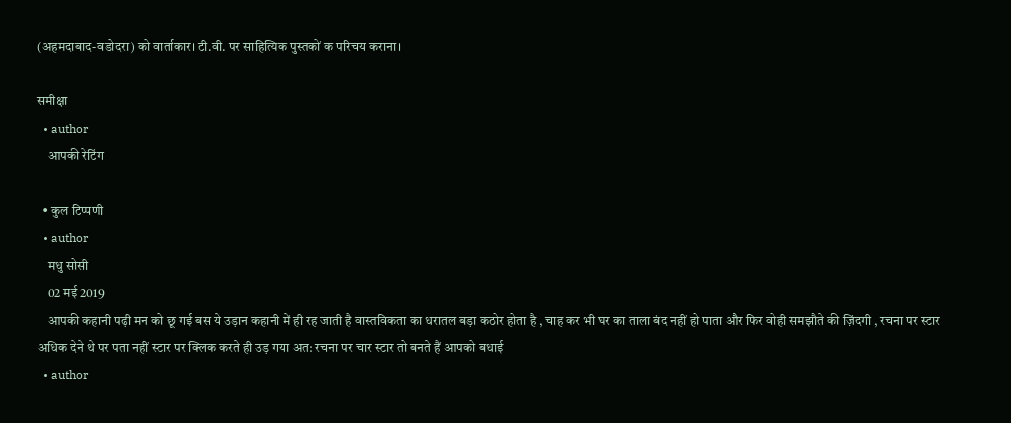(अहमदाबाद-वडोदरा) को वार्ताकार। टी.वी. पर साहित्यिक पुस्तकों क परिचय कराना।

समीक्षा
  • author
    आपकी रेटिंग

  • कुल टिप्पणी
  • author
    मधु सोसी
    02 मई 2019
    आपकी कहानी पढ़ी मन को छू गई बस ये उड़ान कहानी में ही रह जाती है वास्तविकता का धरातल बड़ा कठोर होता है , चाह कर भी घर का ताला बंद नहीं हो पाता और फिर वोही समझौते की ज़िंदगी , रचना पर स्टार अधिक देने थे पर पता नहीं स्टार पर क्लिक करते ही उड़ गया अत: रचना पर चार स्टार तो बनते हैं आपको बधाई
  • author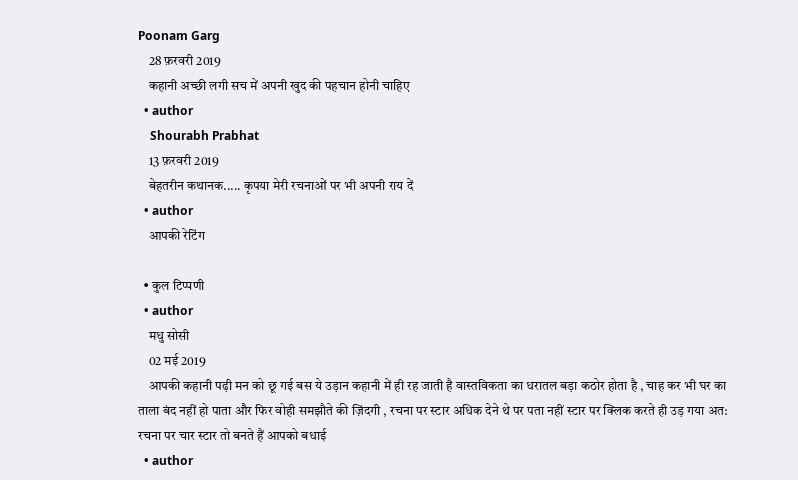Poonam Garg
    28 फ़रवरी 2019
    कहानी अच्छी लगी सच में अपनी खुद की पहचान होनी चाहिए
  • author
    Shourabh Prabhat
    13 फ़रवरी 2019
    बेहतरीन कथानक..... कृपया मेरी रचनाओं पर भी अपनी राय दें
  • author
    आपकी रेटिंग

  • कुल टिप्पणी
  • author
    मधु सोसी
    02 मई 2019
    आपकी कहानी पढ़ी मन को छू गई बस ये उड़ान कहानी में ही रह जाती है वास्तविकता का धरातल बड़ा कठोर होता है , चाह कर भी घर का ताला बंद नहीं हो पाता और फिर वोही समझौते की ज़िंदगी , रचना पर स्टार अधिक देने थे पर पता नहीं स्टार पर क्लिक करते ही उड़ गया अत: रचना पर चार स्टार तो बनते हैं आपको बधाई
  • author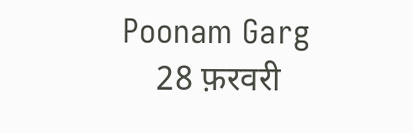Poonam Garg
    28 फ़रवरी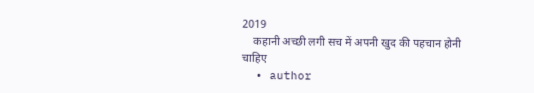2019
    कहानी अच्छी लगी सच में अपनी खुद की पहचान होनी चाहिए
  • author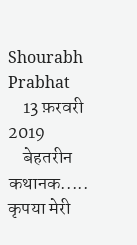Shourabh Prabhat
    13 फ़रवरी 2019
    बेहतरीन कथानक..... कृपया मेरी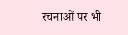रचनाओं पर भी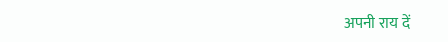अपनी राय दें